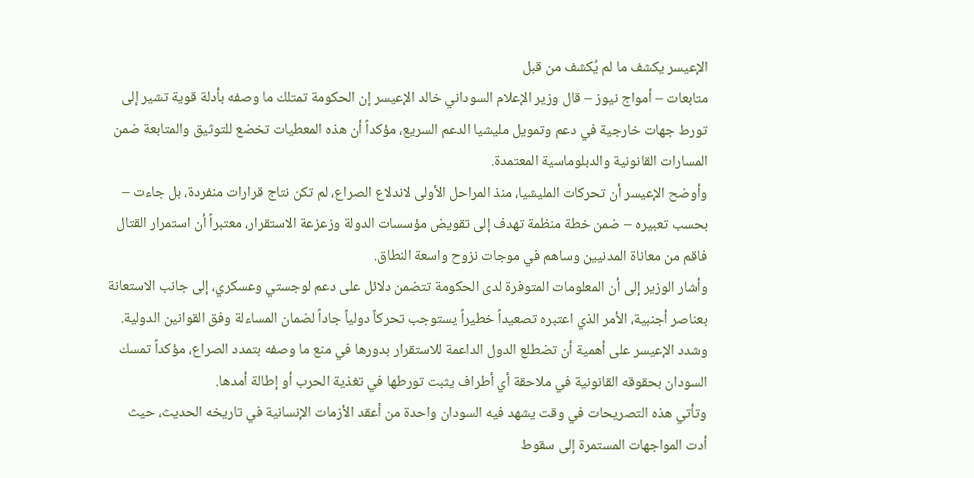الإعيسر يكشف ما لم يُكشف من قبل
متابعات – أمواج نيوز – قال وزير الإعلام السوداني خالد الإعيسر إن الحكومة تمتلك ما وصفه بأدلة قوية تشير إلى تورط جهات خارجية في دعم وتمويل مليشيا الدعم السريع، مؤكداً أن هذه المعطيات تخضع للتوثيق والمتابعة ضمن المسارات القانونية والدبلوماسية المعتمدة.
وأوضح الإعيسر أن تحركات المليشيا، منذ المراحل الأولى لاندلاع الصراع، لم تكن نتاج قرارات منفردة، بل جاءت – بحسب تعبيره – ضمن خطة منظمة تهدف إلى تقويض مؤسسات الدولة وزعزعة الاستقرار، معتبراً أن استمرار القتال فاقم من معاناة المدنيين وساهم في موجات نزوح واسعة النطاق.
وأشار الوزير إلى أن المعلومات المتوفرة لدى الحكومة تتضمن دلائل على دعم لوجستي وعسكري، إلى جانب الاستعانة بعناصر أجنبية، الأمر الذي اعتبره تصعيداً خطيراً يستوجب تحركاً دولياً جاداً لضمان المساءلة وفق القوانين الدولية.
وشدد الإعيسر على أهمية أن تضطلع الدول الداعمة للاستقرار بدورها في منع ما وصفه بتمدد الصراع، مؤكداً تمسك السودان بحقوقه القانونية في ملاحقة أي أطراف يثبت تورطها في تغذية الحرب أو إطالة أمدها.
وتأتي هذه التصريحات في وقت يشهد فيه السودان واحدة من أعقد الأزمات الإنسانية في تاريخه الحديث، حيث أدت المواجهات المستمرة إلى سقوط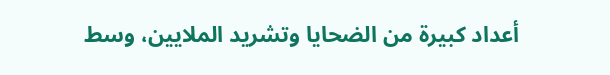أعداد كبيرة من الضحايا وتشريد الملايين، وسط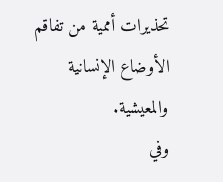تحذيرات أممية من تفاقم الأوضاع الإنسانية والمعيشية.
وفي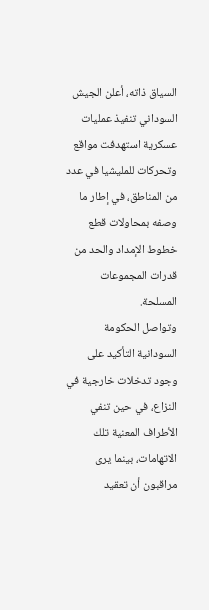السياق ذاته، أعلن الجيش السوداني تنفيذ عمليات عسكرية استهدفت مواقع وتحركات للمليشيا في عدد من المناطق، في إطار ما وصفه بمحاولات قطع خطوط الإمداد والحد من قدرات المجموعات المسلحة.
وتواصل الحكومة السودانية التأكيد على وجود تدخلات خارجية في النزاع، في حين تنفي الأطراف المعنية تلك الاتهامات، بينما يرى مراقبون أن تعقيد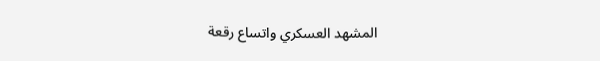المشهد العسكري واتساع رقعة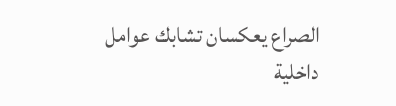الصراع يعكسان تشابك عوامل داخلية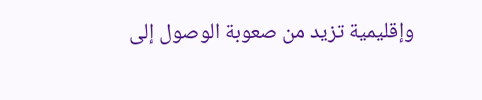وإقليمية تزيد من صعوبة الوصول إلى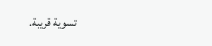تسوية قريبة.